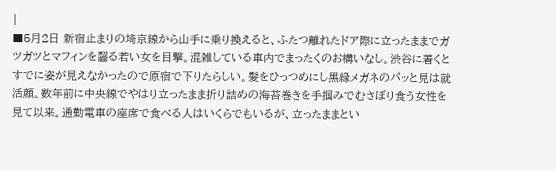|
■5月2日 新宿止まりの埼京線から山手に乗り換えると、ふたつ離れたドア際に立ったままでガツガツとマフィンを齧る若い女を目撃。混雑している車内でまったくのお構いなし。渋谷に着くとすでに姿が見えなかったので原宿で下りたらしい。髪をひっつめにし黒縁メガネのパッと見は就活顔。数年前に中央線でやはり立ったまま折り詰めの海苔巻きを手掴みでむさぼり食う女性を見て以来。通勤電車の座席で食べる人はいくらでもいるが、立ったままとい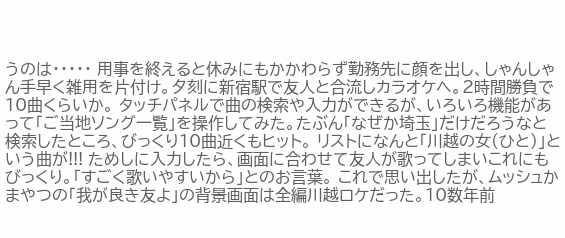うのは・・・・・ 用事を終えると休みにもかかわらず勤務先に顔を出し、しゃんしゃん手早く雑用を片付け。夕刻に新宿駅で友人と合流しカラオケへ。2時間勝負で10曲くらいか。 タッチパネルで曲の検索や入力ができるが、いろいろ機能があって「ご当地ソング一覧」を操作してみた。たぶん「なぜか埼玉」だけだろうなと検索したところ、びっくり10曲近くもヒット。 リストになんと「川越の女(ひと)」という曲が!!! ためしに入力したら、画面に合わせて友人が歌ってしまいこれにもびっくり。「すごく歌いやすいから」とのお言葉。 これで思い出したが、ムッシュかまやつの「我が良き友よ」の背景画面は全編川越ロケだった。10数年前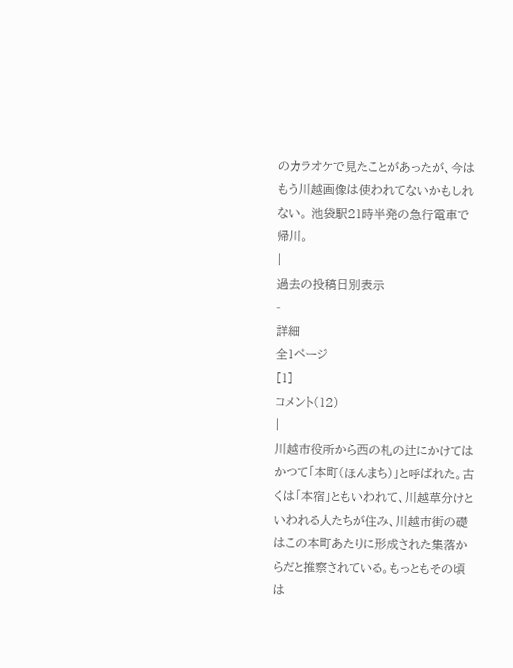のカラオケで見たことがあったが、今はもう川越画像は使われてないかもしれない。 池袋駅21時半発の急行電車で帰川。
|
過去の投稿日別表示
-
詳細
全1ページ
[1]
コメント(12)
|
川越市役所から西の札の辻にかけてはかつて「本町(ほんまち)」と呼ばれた。古くは「本宿」ともいわれて、川越草分けといわれる人たちが住み、川越市街の礎はこの本町あたりに形成された集落からだと推察されている。もっともその頃は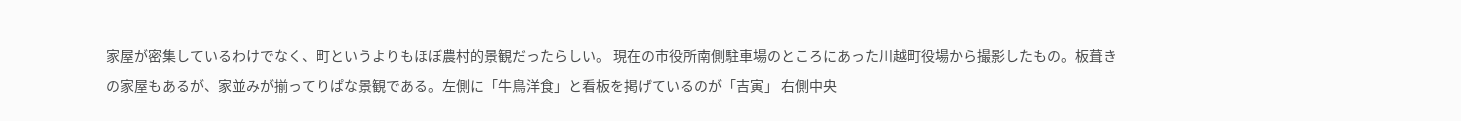家屋が密集しているわけでなく、町というよりもほぼ農村的景観だったらしい。 現在の市役所南側駐車場のところにあった川越町役場から撮影したもの。板葺きの家屋もあるが、家並みが揃ってりぱな景観である。左側に「牛鳥洋食」と看板を掲げているのが「吉寅」 右側中央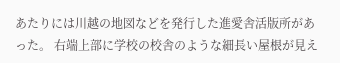あたりには川越の地図などを発行した進愛舎活版所があった。 右端上部に学校の校舎のような細長い屋根が見え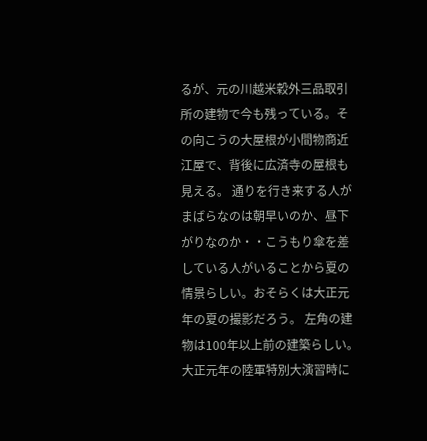るが、元の川越米穀外三品取引所の建物で今も残っている。その向こうの大屋根が小間物商近江屋で、背後に広済寺の屋根も見える。 通りを行き来する人がまばらなのは朝早いのか、昼下がりなのか・・こうもり傘を差している人がいることから夏の情景らしい。おそらくは大正元年の夏の撮影だろう。 左角の建物は100年以上前の建築らしい。大正元年の陸軍特別大演習時に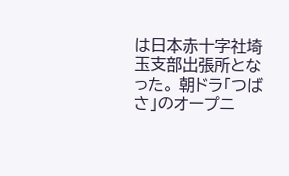は日本赤十字社埼玉支部出張所となった。 朝ドラ「つばさ」のオープニ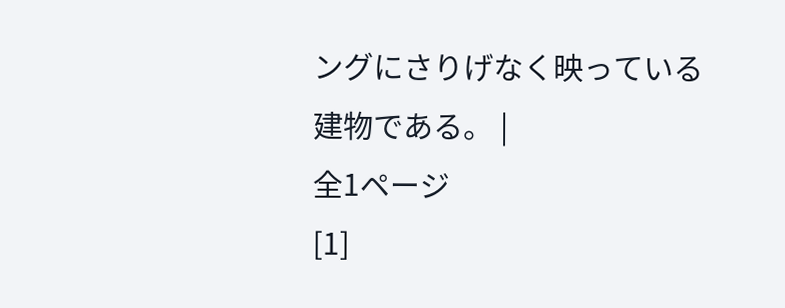ングにさりげなく映っている建物である。 |
全1ページ
[1]